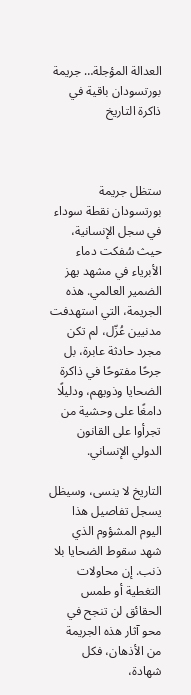العدالة المؤجلة… جريمة بورتسودان باقية في ذاكرة التاريخ



ستظل جريمة بورتسودان نقطة سوداء في سجل الإنسانية، حيث سُفكت دماء الأبرياء في مشهد يهز الضمير العالمي. هذه الجريمة، التي استهدفت مدنيين عُزّل، لم تكن مجرد حادثة عابرة، بل جرحًا مفتوحًا في ذاكرة الضحايا وذويهم، ودليلًا دامغًا على وحشية من تجرأوا على القانون الدولي الإنساني.

التاريخ لا ينسى، وسيظل يسجل تفاصيل هذا اليوم المشؤوم الذي شهد سقوط الضحايا بلا ذنب. إن محاولات التغطية أو طمس الحقائق لن تنجح في محو آثار هذه الجريمة من الأذهان، فكل شهادة،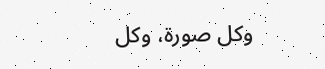وكل صورة، وكل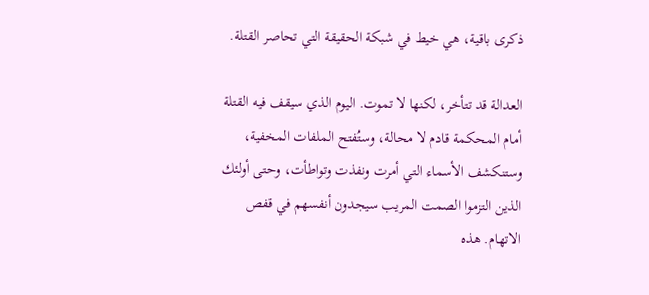ذكرى باقية، هي خيط في شبكة الحقيقة التي تحاصر القتلة.

العدالة قد تتأخر، لكنها لا تموت. اليوم الذي سيقف فيه القتلة أمام المحكمة قادم لا محالة، وستُفتح الملفات المخفية، وستنكشف الأسماء التي أمرت ونفذت وتواطأت، وحتى أولئك الذين التزموا الصمت المريب سيجدون أنفسهم في قفص الاتهام. هذه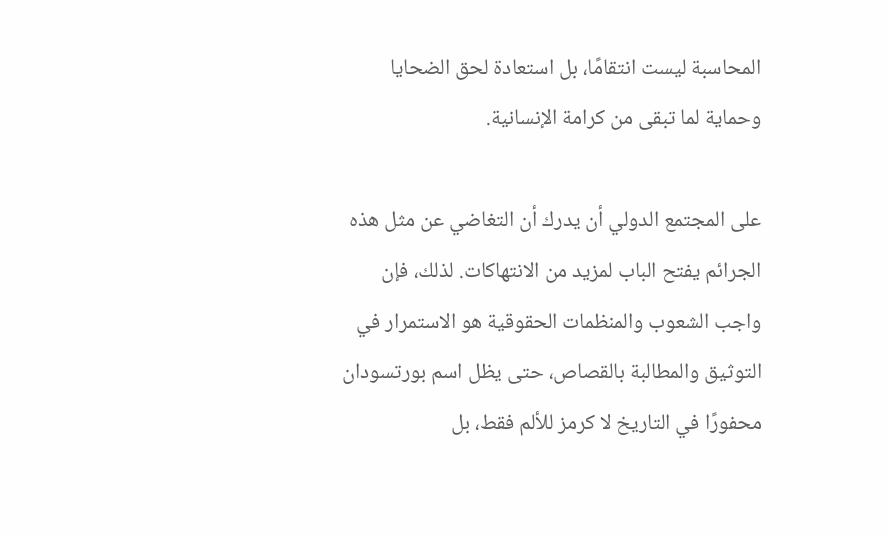المحاسبة ليست انتقامًا، بل استعادة لحق الضحايا وحماية لما تبقى من كرامة الإنسانية.

على المجتمع الدولي أن يدرك أن التغاضي عن مثل هذه الجرائم يفتح الباب لمزيد من الانتهاكات. لذلك، فإن واجب الشعوب والمنظمات الحقوقية هو الاستمرار في التوثيق والمطالبة بالقصاص، حتى يظل اسم بورتسودان محفورًا في التاريخ لا كرمز للألم فقط، بل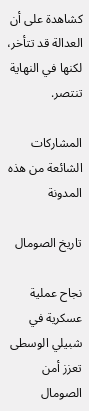كشاهدة على أن العدالة قد تتأخر، لكنها في النهاية تنتصر.

المشاركات الشائعة من هذه المدونة

تاريخ الصومال

نجاح عملية عسكرية في شبيلي الوسطى تعزز أمن الصومال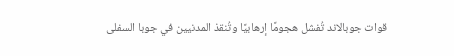قوات جوبالاند تُفشل هجومًا إرهابيًا وتُنقذ المدنيين في جوبا السفلى